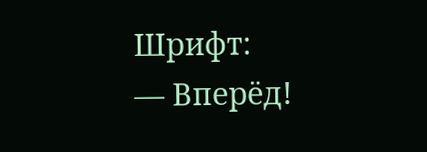Шрифт:
— Вперёд!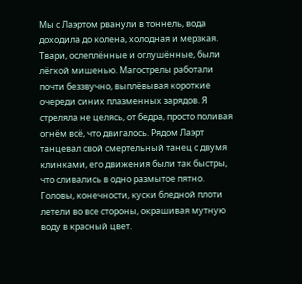Мы с Лаэртом рванули в тоннель, вода доходила до колена, холодная и мерзкая. Твари, ослеплённые и оглушённые, были лёгкой мишенью. Магострелы работали почти беззвучно, выплёвывая короткие очереди синих плазменных зарядов. Я стреляла не целясь, от бедра, просто поливая огнём всё, что двигалось. Рядом Лаэрт танцевал свой смертельный танец с двумя клинками, его движения были так быстры, что сливались в одно размытое пятно. Головы, конечности, куски бледной плоти летели во все стороны, окрашивая мутную воду в красный цвет.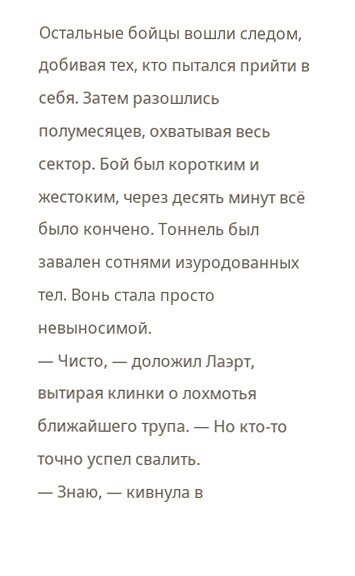Остальные бойцы вошли следом, добивая тех, кто пытался прийти в себя. Затем разошлись полумесяцев, охватывая весь сектор. Бой был коротким и жестоким, через десять минут всё было кончено. Тоннель был завален сотнями изуродованных тел. Вонь стала просто невыносимой.
— Чисто, — доложил Лаэрт, вытирая клинки о лохмотья ближайшего трупа. — Но кто-то точно успел свалить.
— Знаю, — кивнула в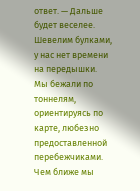ответ. — Дальше будет веселее. Шевелим булками, у нас нет времени на передышки.
Мы бежали по тоннелям, ориентируясь по карте, любезно предоставленной перебежчиками. Чем ближе мы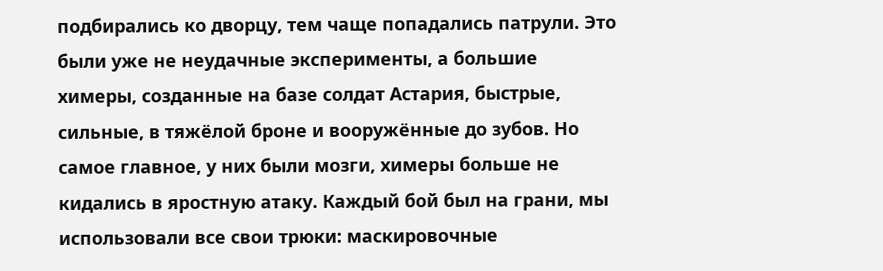подбирались ко дворцу, тем чаще попадались патрули. Это были уже не неудачные эксперименты, а большие химеры, созданные на базе солдат Астария, быстрые, сильные, в тяжёлой броне и вооружённые до зубов. Но самое главное, у них были мозги, химеры больше не кидались в яростную атаку. Каждый бой был на грани, мы использовали все свои трюки: маскировочные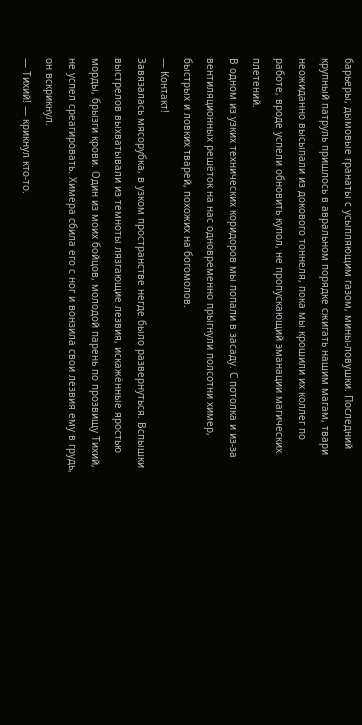барьеры, дымовые гранаты с усыпляющим газом, мины-ловушки. Последний крупный патруль пришлось в авральном порядке сжигать нашим магам, твари неожиданно высыпали из докового тоннеля, пока мы крошили их коллег по работе, вроде успели обновить купол, не пропускающий эманации магических плетений.
В одном из узких технических коридоров мы попали в засаду. С потолка и из-за вентиляционных решёток на нас одновременно прыгнули полсотни химер, быстрых и ловких тварей, похожих на богомолов.
— Контакт!
Завязалась мясорубка, в узком пространстве негде было развернуться. Вспышки выстрелов выхватывали из темноты лязгающие лезвия, искажённые яростью морды, брызги крови. Один из моих бойцов, молодой парень по прозвищу Тихий, не успел среагировать. Химера сбила его с ног и вонзила свои лезвия ему в грудь, он вскрикнул.
— Тихий! — крикнул кто-то.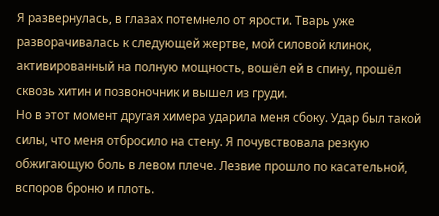Я развернулась, в глазах потемнело от ярости. Тварь уже разворачивалась к следующей жертве, мой силовой клинок, активированный на полную мощность, вошёл ей в спину, прошёл сквозь хитин и позвоночник и вышел из груди.
Но в этот момент другая химера ударила меня сбоку. Удар был такой силы, что меня отбросило на стену. Я почувствовала резкую обжигающую боль в левом плече. Лезвие прошло по касательной, вспоров броню и плоть.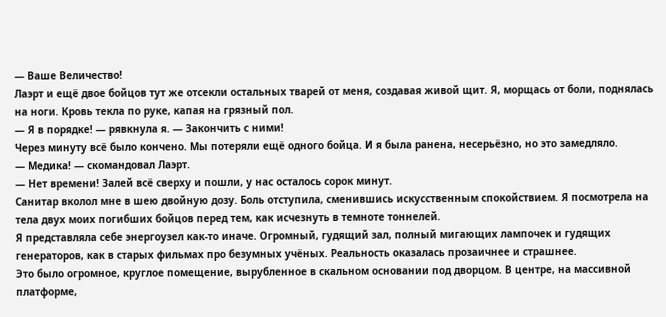— Ваше Величество!
Лаэрт и ещё двое бойцов тут же отсекли остальных тварей от меня, создавая живой щит. Я, морщась от боли, поднялась на ноги. Кровь текла по руке, капая на грязный пол.
— Я в порядке! — рявкнула я. — Закончить с ними!
Через минуту всё было кончено. Мы потеряли ещё одного бойца. И я была ранена, несерьёзно, но это замедляло.
— Медика! — скомандовал Лаэрт.
— Нет времени! Залей всё сверху и пошли, у нас осталось сорок минут.
Санитар вколол мне в шею двойную дозу. Боль отступила, сменившись искусственным спокойствием. Я посмотрела на тела двух моих погибших бойцов перед тем, как исчезнуть в темноте тоннелей.
Я представляла себе энергоузел как-то иначе. Огромный, гудящий зал, полный мигающих лампочек и гудящих генераторов, как в старых фильмах про безумных учёных. Реальность оказалась прозаичнее и страшнее.
Это было огромное, круглое помещение, вырубленное в скальном основании под дворцом. В центре, на массивной платформе,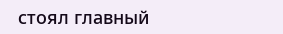стоял главный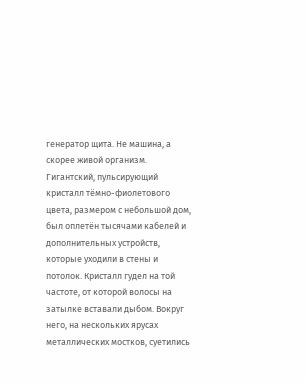генератор щита. Не машина, а скорее живой организм. Гигантский, пульсирующий кристалл тёмно-фиолетового цвета, размером с небольшой дом, был оплетён тысячами кабелей и дополнительных устройств, которые уходили в стены и потолок. Кристалл гудел на той частоте, от которой волосы на затылке вставали дыбом. Вокруг него, на нескольких ярусах металлических мостков, суетились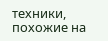техники, похожие на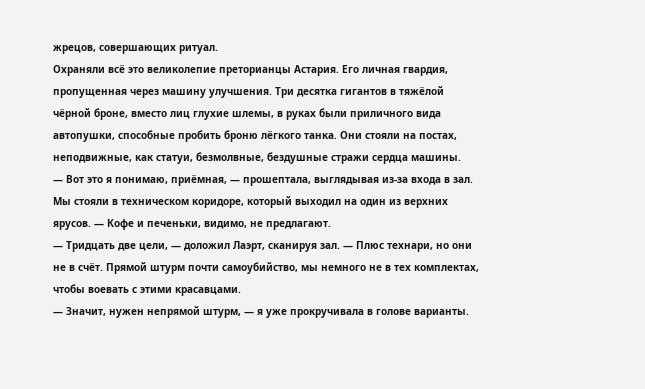жрецов, совершающих ритуал.
Охраняли всё это великолепие преторианцы Астария. Его личная гвардия, пропущенная через машину улучшения. Три десятка гигантов в тяжёлой чёрной броне, вместо лиц глухие шлемы, в руках были приличного вида автопушки, способные пробить броню лёгкого танка. Они стояли на постах, неподвижные, как статуи, безмолвные, бездушные стражи сердца машины.
— Вот это я понимаю, приёмная, — прошептала, выглядывая из-за входа в зал. Мы стояли в техническом коридоре, который выходил на один из верхних ярусов. — Кофе и печеньки, видимо, не предлагают.
— Тридцать две цели, — доложил Лаэрт, сканируя зал. — Плюс технари, но они не в счёт. Прямой штурм почти самоубийство, мы немного не в тех комплектах, чтобы воевать с этими красавцами.
— Значит, нужен непрямой штурм, — я уже прокручивала в голове варианты.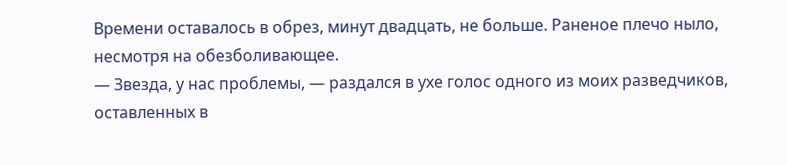Времени оставалось в обрез, минут двадцать, не больше. Раненое плечо ныло, несмотря на обезболивающее.
— Звезда, у нас проблемы, — раздался в ухе голос одного из моих разведчиков, оставленных в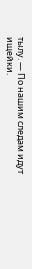тылу. — По нашим следам идут ищейки.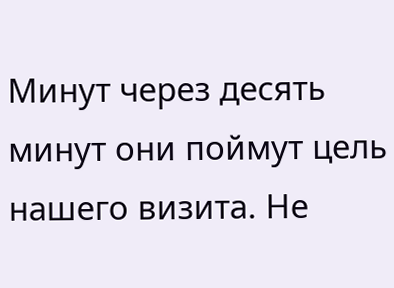Минут через десять минут они поймут цель нашего визита. Не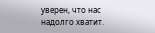уверен, что нас надолго хватит.